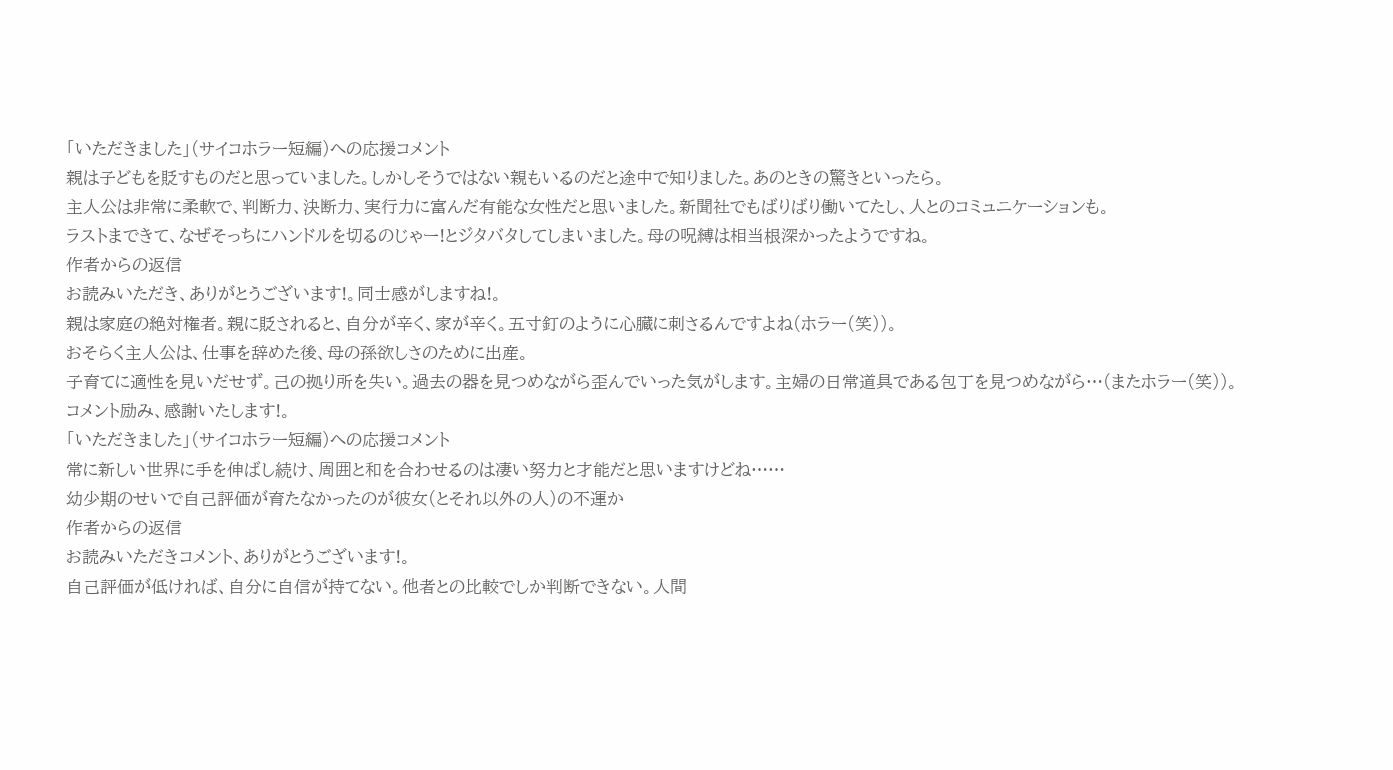「いただきました」(サイコホラー短編)への応援コメント
親は子どもを貶すものだと思っていました。しかしそうではない親もいるのだと途中で知りました。あのときの驚きといったら。
主人公は非常に柔軟で、判断力、決断力、実行力に富んだ有能な女性だと思いました。新聞社でもばりばり働いてたし、人とのコミュニケーションも。
ラストまできて、なぜそっちにハンドルを切るのじゃー!とジタバタしてしまいました。母の呪縛は相当根深かったようですね。
作者からの返信
お読みいただき、ありがとうございます!。同士感がしますね!。
親は家庭の絶対権者。親に貶されると、自分が辛く、家が辛く。五寸釘のように心臓に刺さるんですよね(ホラー(笑))。
おそらく主人公は、仕事を辞めた後、母の孫欲しさのために出産。
子育てに適性を見いだせず。己の拠り所を失い。過去の器を見つめながら歪んでいった気がします。主婦の日常道具である包丁を見つめながら…(またホラー(笑))。
コメント励み、感謝いたします!。
「いただきました」(サイコホラー短編)への応援コメント
常に新しい世界に手を伸ばし続け、周囲と和を合わせるのは凄い努力と才能だと思いますけどね……
幼少期のせいで自己評価が育たなかったのが彼女(とそれ以外の人)の不運か
作者からの返信
お読みいただきコメント、ありがとうございます!。
自己評価が低ければ、自分に自信が持てない。他者との比較でしか判断できない。人間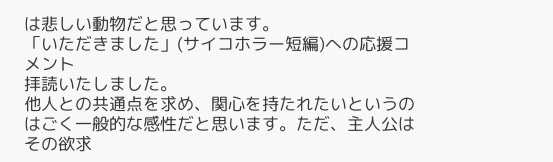は悲しい動物だと思っています。
「いただきました」(サイコホラー短編)への応援コメント
拝読いたしました。
他人との共通点を求め、関心を持たれたいというのはごく一般的な感性だと思います。ただ、主人公はその欲求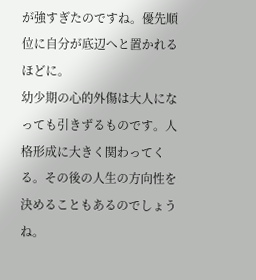が強すぎたのですね。優先順位に自分が底辺へと置かれるほどに。
幼少期の心的外傷は大人になっても引きずるものです。人格形成に大きく関わってくる。その後の人生の方向性を決めることもあるのでしょうね。